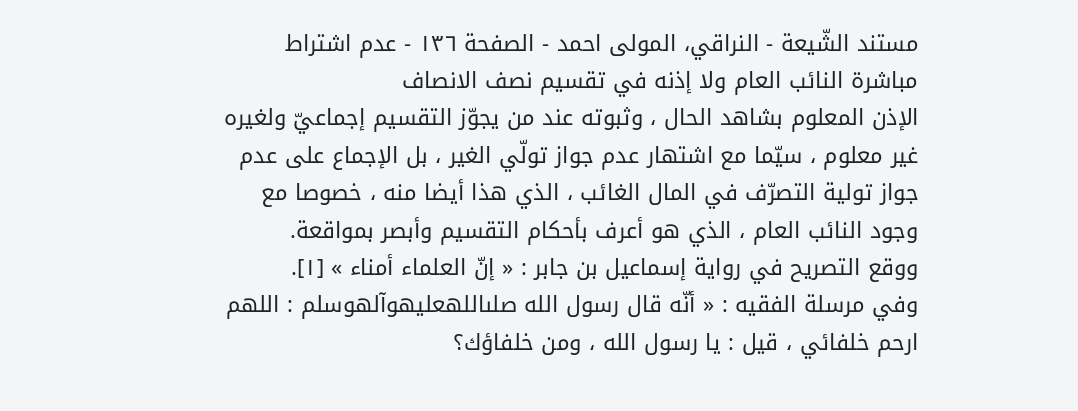مستند الشّيعة - النراقي، المولى احمد - الصفحة ١٣٦ - عدم اشتراط مباشرة النائب العام ولا إذنه في تقسيم نصف الانصاف
الإذن المعلوم بشاهد الحال ، وثبوته عند من يجوّز التقسيم إجماعيّ ولغيره غير معلوم ، سيّما مع اشتهار عدم جواز تولّي الغير ، بل الإجماع على عدم جواز تولية التصرّف في المال الغائب ، الذي هذا أيضا منه ، خصوصا مع وجود النائب العام ، الذي هو أعرف بأحكام التقسيم وأبصر بمواقعة.
ووقع التصريح في رواية إسماعيل بن جابر : « إنّ العلماء أمناء » [١].
وفي مرسلة الفقيه : « أنّه قال رسول الله صلىاللهعليهوآلهوسلم : اللهم ارحم خلفائي ، قيل : يا رسول الله ، ومن خلفاؤك؟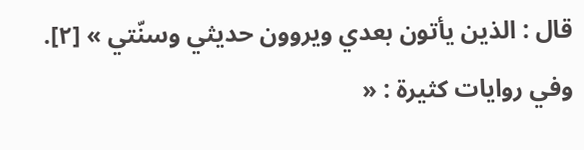قال : الذين يأتون بعدي ويروون حديثي وسنّتي » [٢].
وفي روايات كثيرة : «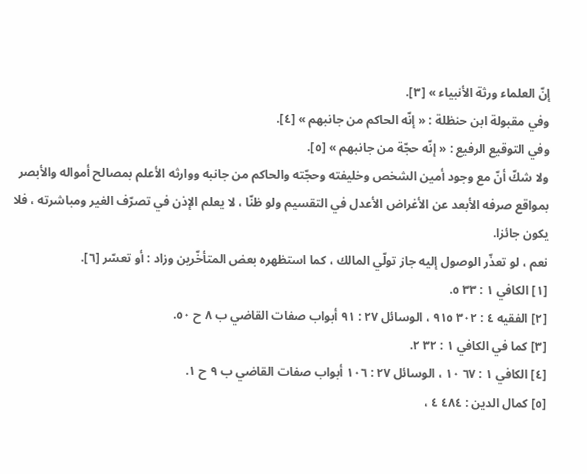إنّ العلماء ورثة الأنبياء » [٣].
وفي مقبولة ابن حنظلة : « إنّه الحاكم من جانبهم » [٤].
وفي التوقيع الرفيع : « إنّه حجّة من جانبهم » [٥].
ولا شكّ أنّ مع وجود أمين الشخص وخليفته وحجّته والحاكم من جانبه ووارثه الأعلم بمصالح أمواله والأبصر بمواقع صرفه الأبعد عن الأغراض الأعدل في التقسيم ولو ظنّا ، لا يعلم الإذن في تصرّف الغير ومباشرته ، فلا يكون جائزا.
نعم ، لو تعذّر الوصول إليه جاز تولّي المالك ، كما استظهره بعض المتأخّرين وزاد : أو تعسّر [٦].
[١] الكافي ١ : ٣٣ ٥.
[٢] الفقيه ٤ : ٣٠٢ ٩١٥ ، الوسائل ٢٧ : ٩١ أبواب صفات القاضي ب ٨ ح ٥٠.
[٣] كما في الكافي ١ : ٣٢ ٢.
[٤] الكافي ١ : ٦٧ ١٠ ، الوسائل ٢٧ : ١٠٦ أبواب صفات القاضي ب ٩ ح ١.
[٥] كمال الدين : ٤٨٤ ٤ ،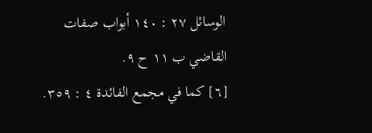الوسائل ٢٧ : ١٤٠ أبواب صفات القاضي ب ١١ ح ٩.
[٦] كما في مجمع الفائدة ٤ : ٣٥٩.